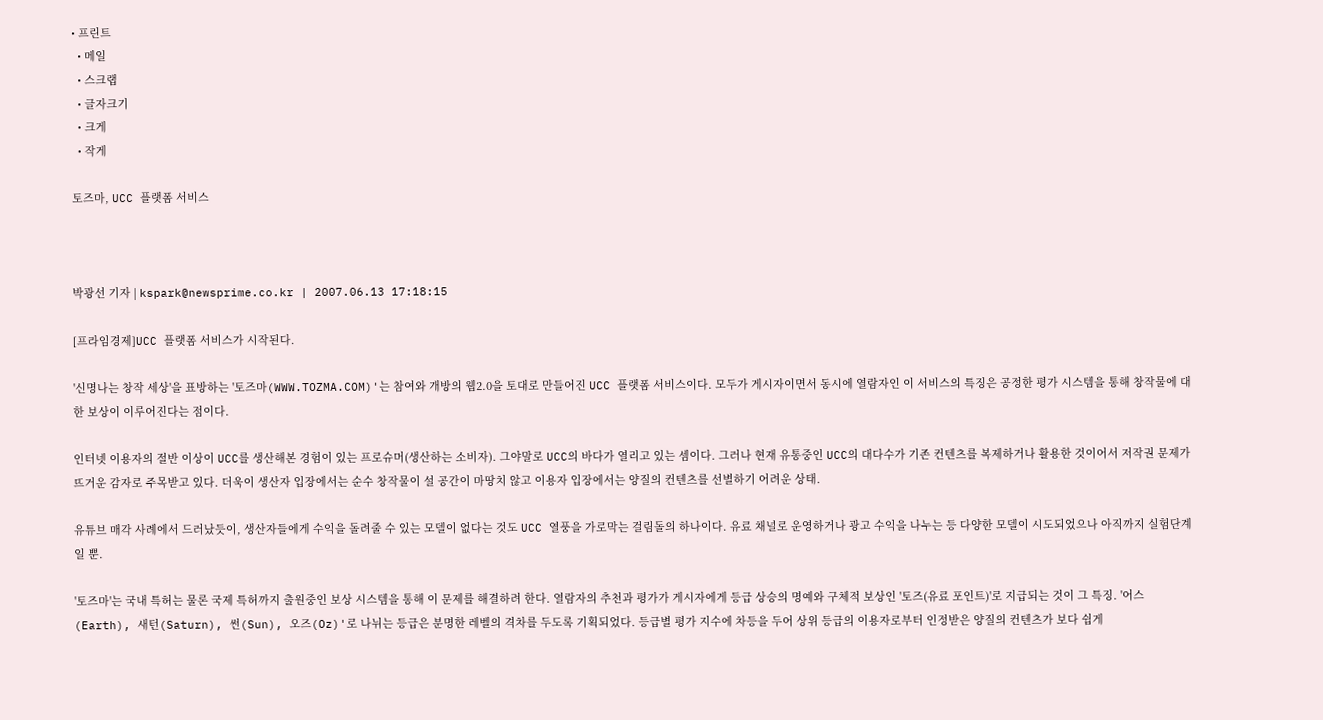• 프린트
  • 메일
  • 스크랩
  • 글자크기
  • 크게
  • 작게

토즈마, UCC 플랫폼 서비스



박광선 기자 | kspark@newsprime.co.kr | 2007.06.13 17:18:15

[프라임경제]UCC 플랫폼 서비스가 시작된다.

'신명나는 창작 세상'을 표방하는 '토즈마(WWW.TOZMA.COM)'는 참여와 개방의 웹2.0을 토대로 만들어진 UCC 플랫폼 서비스이다. 모두가 게시자이면서 동시에 열람자인 이 서비스의 특징은 공정한 평가 시스템을 통해 창작물에 대한 보상이 이루어진다는 점이다.

인터넷 이용자의 절반 이상이 UCC를 생산해본 경험이 있는 프로슈머(생산하는 소비자). 그야말로 UCC의 바다가 열리고 있는 셈이다. 그러나 현재 유통중인 UCC의 대다수가 기존 컨텐츠를 복제하거나 활용한 것이어서 저작권 문제가 뜨거운 감자로 주목받고 있다. 더욱이 생산자 입장에서는 순수 창작물이 설 공간이 마땅치 않고 이용자 입장에서는 양질의 컨텐츠를 선별하기 어려운 상태.

유튜브 매각 사례에서 드러났듯이, 생산자들에게 수익을 돌려줄 수 있는 모델이 없다는 것도 UCC 열풍을 가로막는 걸림돌의 하나이다. 유료 채널로 운영하거나 광고 수익을 나누는 등 다양한 모델이 시도되었으나 아직까지 실험단계일 뿐.

'토즈마'는 국내 특허는 물론 국제 특허까지 출원중인 보상 시스템을 통해 이 문제를 해결하려 한다. 열람자의 추천과 평가가 게시자에게 등급 상승의 명예와 구체적 보상인 '토즈(유료 포인트)'로 지급되는 것이 그 특징. '어스(Earth), 새턴(Saturn), 썬(Sun), 오즈(Oz)'로 나뉘는 등급은 분명한 레벨의 격차를 두도록 기획되었다. 등급별 평가 지수에 차등을 두어 상위 등급의 이용자로부터 인정받은 양질의 컨텐츠가 보다 쉽게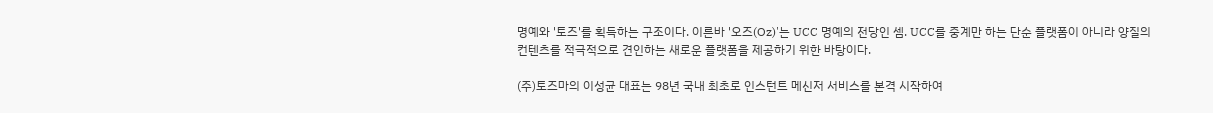명예와 '토즈'를 획득하는 구조이다. 이른바 '오즈(Oz)'는 UCC 명예의 전당인 셈. UCC를 중계만 하는 단순 플랫폼이 아니라 양질의 컨텐츠를 적극적으로 견인하는 새로운 플랫폼을 제공하기 위한 바탕이다.

(주)토즈마의 이성균 대표는 98년 국내 최초로 인스턴트 메신저 서비스를 본격 시작하여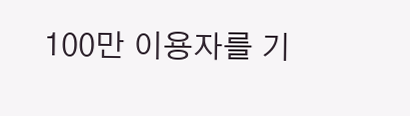100만 이용자를 기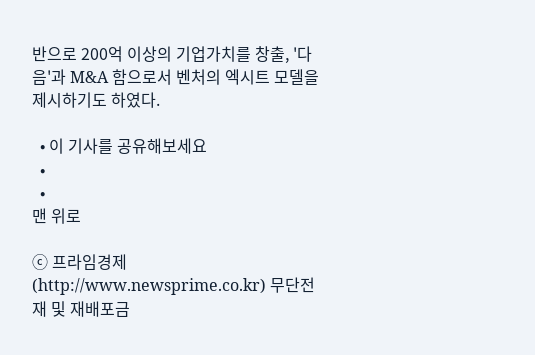반으로 200억 이상의 기업가치를 창출, '다음'과 M&A 함으로서 벤처의 엑시트 모델을 제시하기도 하였다.

  • 이 기사를 공유해보세요
  •
  •
맨 위로

ⓒ 프라임경제(http://www.newsprime.co.kr) 무단전재 및 재배포금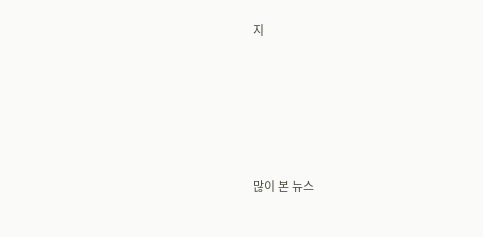지






많이 본 뉴스